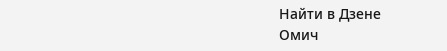Найти в Дзене
Омич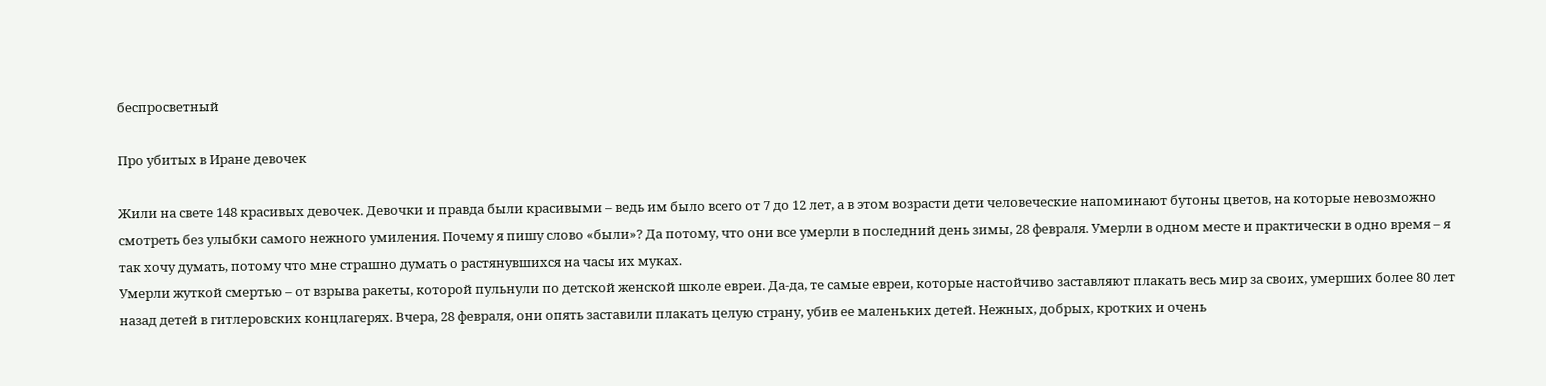беспросветный

Про убитых в Иране девочек

Жили на свете 148 красивых девочек. Девочки и правда были красивыми – ведь им было всего от 7 до 12 лет, а в этом возрасти дети человеческие напоминают бутоны цветов, на которые невозможно смотреть без улыбки самого нежного умиления. Почему я пишу слово «были»? Да потому, что они все умерли в последний день зимы, 28 февраля. Умерли в одном месте и практически в одно время – я так хочу думать, потому что мне страшно думать о растянувшихся на часы их муках.
Умерли жуткой смертью – от взрыва ракеты, которой пульнули по детской женской школе евреи. Да-да, те самые евреи, которые настойчиво заставляют плакать весь мир за своих, умерших более 80 лет назад детей в гитлеровских концлагерях. Вчера, 28 февраля, они опять заставили плакать целую страну, убив ее маленьких детей. Нежных, добрых, кротких и очень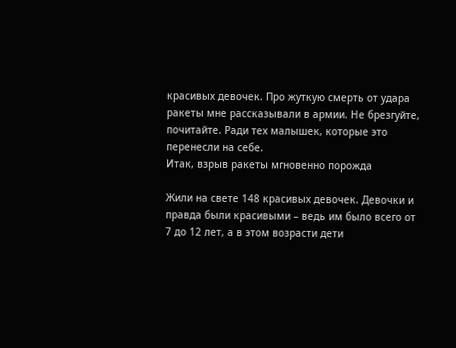красивых девочек. Про жуткую смерть от удара ракеты мне рассказывали в армии. Не брезгуйте, почитайте. Ради тех малышек, которые это перенесли на себе.
Итак, взрыв ракеты мгновенно порожда

Жили на свете 148 красивых девочек. Девочки и правда были красивыми – ведь им было всего от 7 до 12 лет, а в этом возрасти дети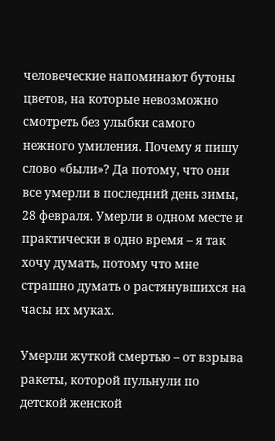человеческие напоминают бутоны цветов, на которые невозможно смотреть без улыбки самого нежного умиления. Почему я пишу слово «были»? Да потому, что они все умерли в последний день зимы, 28 февраля. Умерли в одном месте и практически в одно время – я так хочу думать, потому что мне страшно думать о растянувшихся на часы их муках.

Умерли жуткой смертью – от взрыва ракеты, которой пульнули по детской женской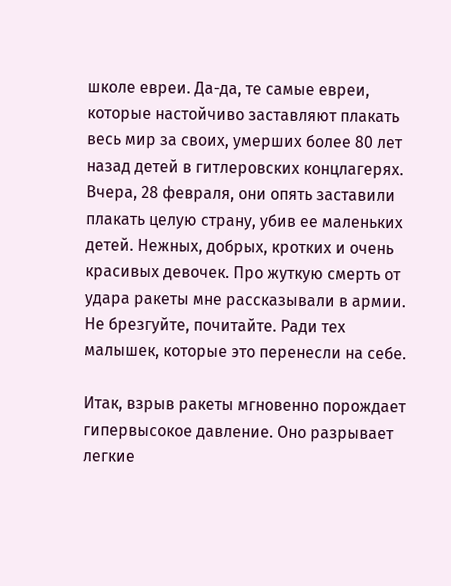школе евреи. Да-да, те самые евреи, которые настойчиво заставляют плакать весь мир за своих, умерших более 80 лет назад детей в гитлеровских концлагерях. Вчера, 28 февраля, они опять заставили плакать целую страну, убив ее маленьких детей. Нежных, добрых, кротких и очень красивых девочек. Про жуткую смерть от удара ракеты мне рассказывали в армии. Не брезгуйте, почитайте. Ради тех малышек, которые это перенесли на себе.

Итак, взрыв ракеты мгновенно порождает гипервысокое давление. Оно разрывает легкие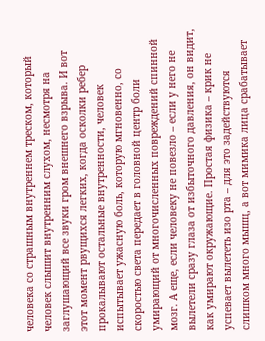человека со страшным внутреннем треском, который человек слышит внутренним слухом, несмотря на заглушающий все звуки гром внешнего взрыва. И вот этот момент рвущихся легких, когда осколки ребер прокалывают остальные внутренности, человек испытывает ужасную боль, которую мгновенно, со скоростью света передает в головной центр боли умирающий от многочисленных повреждений спинной мозг. А еще, если человеку не повезло – если у него не вылетели сразу глаза от избыточного давления, он видит, как умирают окружающие. Простая физика – крик не успевает вылететь изо рта – для это задействуются слишком много мышц, а вот мимика лица срабатывает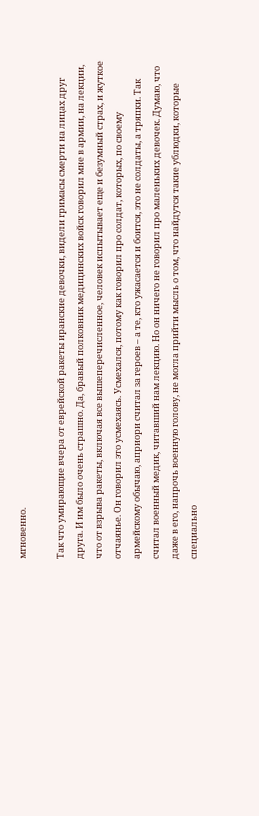мгновенно.

Так что умирающие вчера от еврейской ракеты иранские девочки, видели гримасы смерти на лицах друг друга. И им было очень страшно. Да, бравый полковник медицинских войск говорил мне в армии, на лекции, что от взрыва ракеты, включая все вышеперечисленное, человек испытывает еще и безумный страх, и жуткое отчаянье. Он говорил это усмехаясь. Усмехался, потому как говорил про солдат, которых, по своему армейскому обычаю, априори считал за героев – а те, кто ужасается и боится, это не солдаты, а тряпки. Так считал военный медик, читавший нам лекцию. Но он ничего не говорил про маленьких девочек. Думаю, что даже в его, напрочь военную голову, не могла прийти мысль о том, что найдутся такие ублюдки, которые специально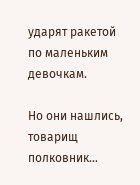ударят ракетой по маленьким девочкам.

Но они нашлись, товарищ полковник…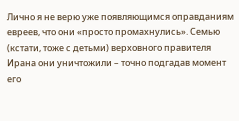Лично я не верю уже появляющимся оправданиям евреев, что они «просто промахнулись». Семью (кстати, тоже с детьми) верховного правителя Ирана они уничтожили – точно подгадав момент его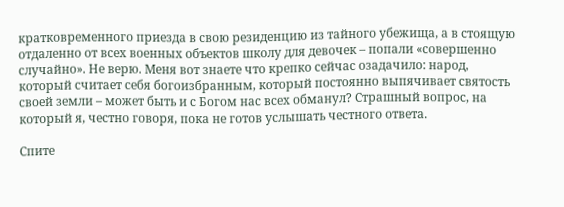кратковременного приезда в свою резиденцию из тайного убежища, а в стоящую отдаленно от всех военных объектов школу для девочек – попали «совершенно случайно». Не верю. Меня вот знаете что крепко сейчас озадачило: народ, который считает себя богоизбранным, который постоянно выпячивает святость своей земли – может быть и с Богом нас всех обманул? Страшный вопрос, на который я, честно говоря, пока не готов услышать честного ответа.

Спите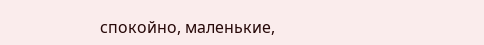спокойно, маленькие,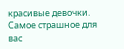красивые девочки. Самое страшное для вас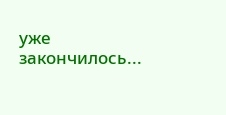уже закончилось...